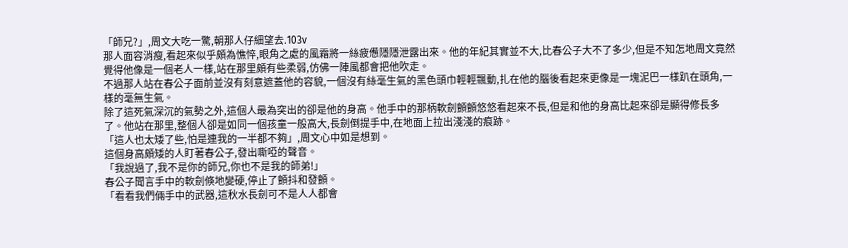「師兄?」,周文大吃一驚,朝那人仔細望去.103v
那人面容消瘦,看起來似乎頗為憔悴,眼角之處的風霜將一絲疲憊隱隱泄露出來。他的年紀其實並不大,比春公子大不了多少,但是不知怎地周文竟然覺得他像是一個老人一樣,站在那里頗有些柔弱,仿佛一陣風都會把他吹走。
不過那人站在春公子面前並沒有刻意遮蓋他的容貌,一個沒有絲毫生氣的黑色頭巾輕輕飄動,扎在他的腦後看起來更像是一塊泥巴一樣趴在頭角,一樣的毫無生氣。
除了這死氣深沉的氣勢之外,這個人最為突出的卻是他的身高。他手中的那柄軟劍顫顫悠悠看起來不長,但是和他的身高比起來卻是顯得修長多了。他站在那里,整個人卻是如同一個孩童一般高大,長劍倒提手中,在地面上拉出淺淺的痕跡。
「這人也太矮了些,怕是連我的一半都不夠」,周文心中如是想到。
這個身高頗矮的人盯著春公子,發出嘶啞的聲音。
「我說過了,我不是你的師兄,你也不是我的師弟!」
春公子聞言手中的軟劍倏地變硬,停止了顫抖和發顫。
「看看我們倆手中的武器,這秋水長劍可不是人人都會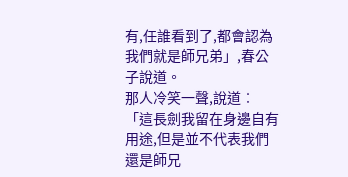有,任誰看到了,都會認為我們就是師兄弟」,春公子說道。
那人冷笑一聲,說道︰「這長劍我留在身邊自有用途,但是並不代表我們還是師兄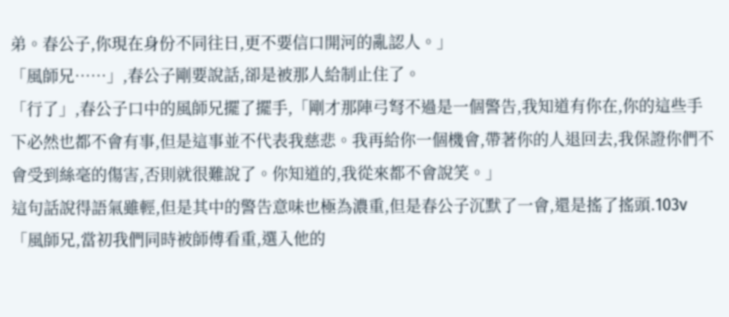弟。春公子,你現在身份不同往日,更不要信口開河的亂認人。」
「風師兄……」,春公子剛要說話,卻是被那人給制止住了。
「行了」,春公子口中的風師兄擺了擺手,「剛才那陣弓弩不過是一個警告,我知道有你在,你的這些手下必然也都不會有事,但是這事並不代表我慈悲。我再給你一個機會,帶著你的人退回去,我保證你們不會受到絲毫的傷害,否則就很難說了。你知道的,我從來都不會說笑。」
這句話說得語氣雖輕,但是其中的警告意味也極為濃重,但是春公子沉默了一會,還是搖了搖頭.103v
「風師兄,當初我們同時被師傅看重,選入他的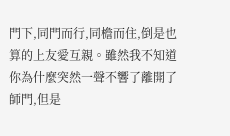門下,同門而行,同檐而住,倒是也算的上友愛互親。雖然我不知道你為什麼突然一聲不響了離開了師門,但是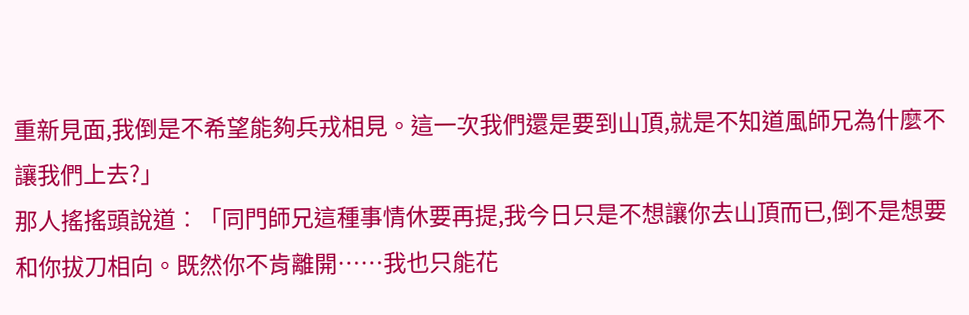重新見面,我倒是不希望能夠兵戎相見。這一次我們還是要到山頂,就是不知道風師兄為什麼不讓我們上去?」
那人搖搖頭說道︰「同門師兄這種事情休要再提,我今日只是不想讓你去山頂而已,倒不是想要和你拔刀相向。既然你不肯離開……我也只能花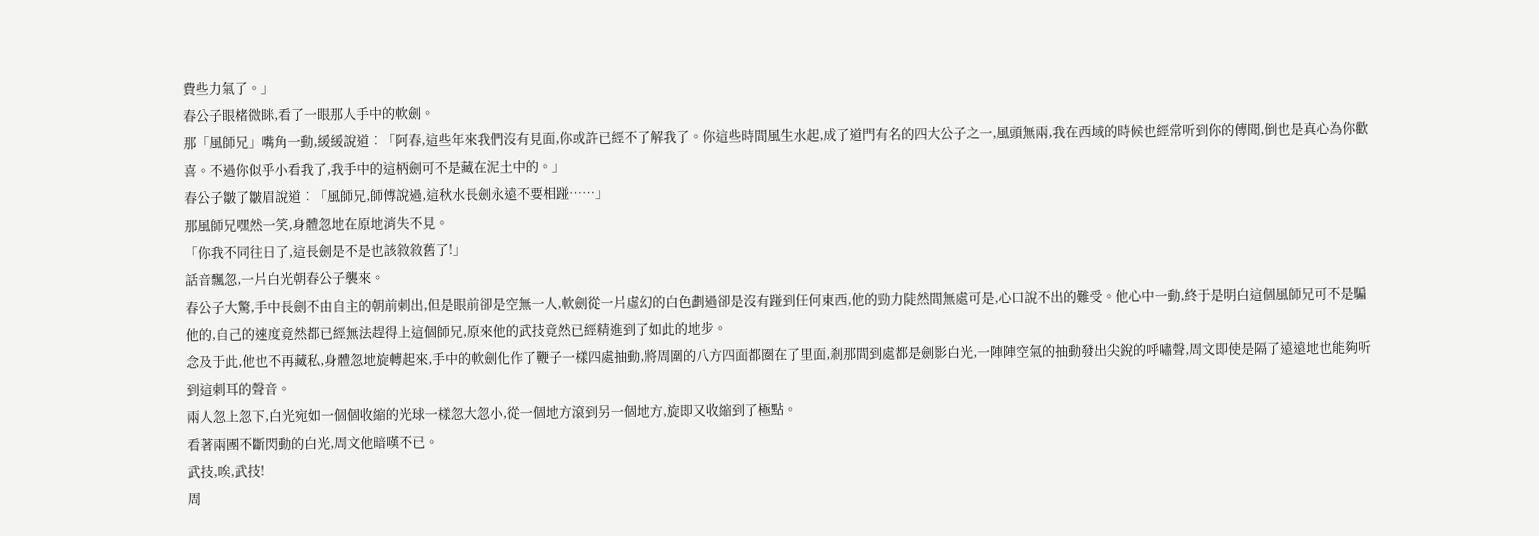費些力氣了。」
春公子眼楮微眯,看了一眼那人手中的軟劍。
那「風師兄」嘴角一動,緩緩說道︰「阿春,這些年來我們沒有見面,你或許已經不了解我了。你這些時間風生水起,成了道門有名的四大公子之一,風頭無兩,我在西域的時候也經常听到你的傳聞,倒也是真心為你歡喜。不過你似乎小看我了,我手中的這柄劍可不是藏在泥土中的。」
春公子皺了皺眉說道︰「風師兄,師傅說過,這秋水長劍永遠不要相踫……」
那風師兄嘿然一笑,身體忽地在原地消失不見。
「你我不同往日了,這長劍是不是也該敘敘舊了!」
話音飄忽,一片白光朝春公子襲來。
春公子大驚,手中長劍不由自主的朝前刺出,但是眼前卻是空無一人,軟劍從一片虛幻的白色劃過卻是沒有踫到任何東西,他的勁力陡然間無處可是,心口說不出的難受。他心中一動,終于是明白這個風師兄可不是騙他的,自己的速度竟然都已經無法趕得上這個師兄,原來他的武技竟然已經精進到了如此的地步。
念及于此,他也不再藏私,身體忽地旋轉起來,手中的軟劍化作了鞭子一樣四處抽動,將周圍的八方四面都圈在了里面,剎那間到處都是劍影白光,一陣陣空氣的抽動發出尖銳的呼嘯聲,周文即使是隔了遠遠地也能夠听到這刺耳的聲音。
兩人忽上忽下,白光宛如一個個收縮的光球一樣忽大忽小,從一個地方滾到另一個地方,旋即又收縮到了極點。
看著兩團不斷閃動的白光,周文他暗嘆不已。
武技,唉,武技!
周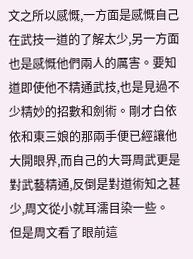文之所以感慨,一方面是感慨自己在武技一道的了解太少,另一方面也是感慨他們兩人的厲害。要知道即使他不精通武技,也是見過不少精妙的招數和劍術。剛才白依依和東三娘的那兩手便已經讓他大開眼界,而自己的大哥周武更是對武藝精通,反倒是對道術知之甚少,周文從小就耳濡目染一些。
但是周文看了眼前這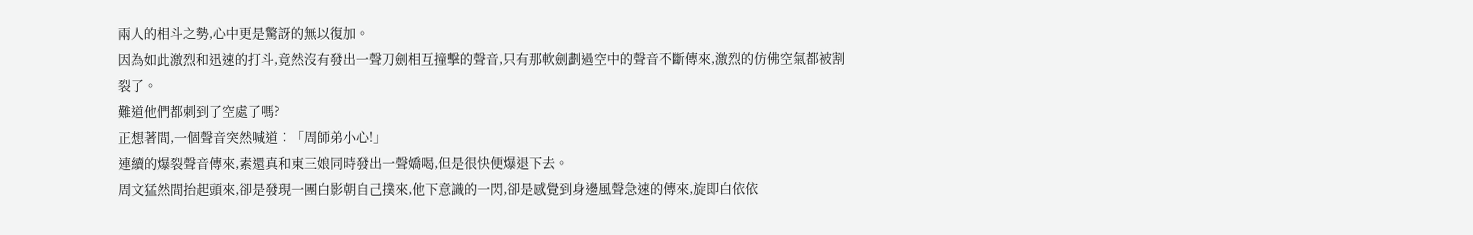兩人的相斗之勢,心中更是驚訝的無以復加。
因為如此激烈和迅速的打斗,竟然沒有發出一聲刀劍相互撞擊的聲音,只有那軟劍劃過空中的聲音不斷傳來,激烈的仿佛空氣都被割裂了。
難道他們都刺到了空處了嗎?
正想著間,一個聲音突然喊道︰「周師弟小心!」
連續的爆裂聲音傳來,素還真和東三娘同時發出一聲嬌喝,但是很快便爆退下去。
周文猛然間抬起頭來,卻是發現一團白影朝自己撲來,他下意識的一閃,卻是感覺到身邊風聲急速的傳來,旋即白依依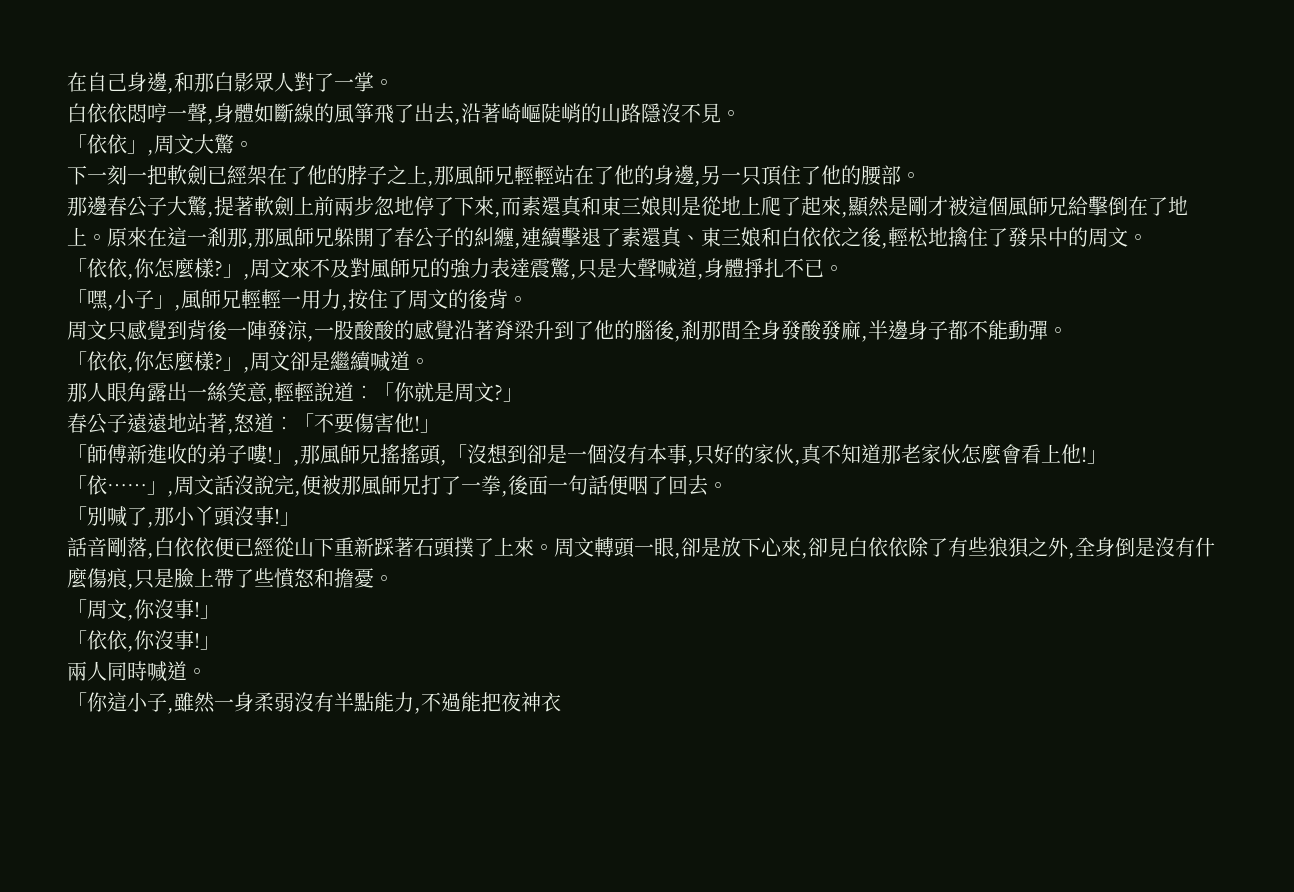在自己身邊,和那白影眾人對了一掌。
白依依悶哼一聲,身體如斷線的風箏飛了出去,沿著崎嶇陡峭的山路隱沒不見。
「依依」,周文大驚。
下一刻一把軟劍已經架在了他的脖子之上,那風師兄輕輕站在了他的身邊,另一只頂住了他的腰部。
那邊春公子大驚,提著軟劍上前兩步忽地停了下來,而素還真和東三娘則是從地上爬了起來,顯然是剛才被這個風師兄給擊倒在了地上。原來在這一剎那,那風師兄躲開了春公子的糾纏,連續擊退了素還真、東三娘和白依依之後,輕松地擒住了發呆中的周文。
「依依,你怎麼樣?」,周文來不及對風師兄的強力表達震驚,只是大聲喊道,身體掙扎不已。
「嘿,小子」,風師兄輕輕一用力,按住了周文的後背。
周文只感覺到背後一陣發涼,一股酸酸的感覺沿著脊梁升到了他的腦後,剎那間全身發酸發麻,半邊身子都不能動彈。
「依依,你怎麼樣?」,周文卻是繼續喊道。
那人眼角露出一絲笑意,輕輕說道︰「你就是周文?」
春公子遠遠地站著,怒道︰「不要傷害他!」
「師傅新進收的弟子嘍!」,那風師兄搖搖頭,「沒想到卻是一個沒有本事,只好的家伙,真不知道那老家伙怎麼會看上他!」
「依……」,周文話沒說完,便被那風師兄打了一拳,後面一句話便咽了回去。
「別喊了,那小丫頭沒事!」
話音剛落,白依依便已經從山下重新踩著石頭撲了上來。周文轉頭一眼,卻是放下心來,卻見白依依除了有些狼狽之外,全身倒是沒有什麼傷痕,只是臉上帶了些憤怒和擔憂。
「周文,你沒事!」
「依依,你沒事!」
兩人同時喊道。
「你這小子,雖然一身柔弱沒有半點能力,不過能把夜神衣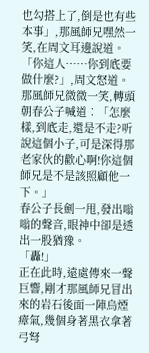也勾搭上了,倒是也有些本事」,那風師兄嘿然一笑,在周文耳邊說道。
「你這人……你到底要做什麼?」,周文怒道。
那風師兄微微一笑,轉頭朝春公子喊道︰「怎麼樣,到底走,還是不走?听說這個小子,可是深得那老家伙的歡心啊!你這個師兄是不是該照顧他一下。」
春公子長劍一甩,發出嗡嗡的聲音,眼神中卻是透出一股猶豫。
「轟!」
正在此時,遠處傳來一聲巨響,剛才那風師兄冒出來的岩石後面一陣烏煙瘴氣,幾個身著黑衣拿著弓弩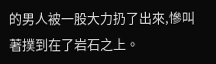的男人被一股大力扔了出來,慘叫著撲到在了岩石之上。